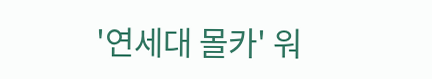'연세대 몰카' 워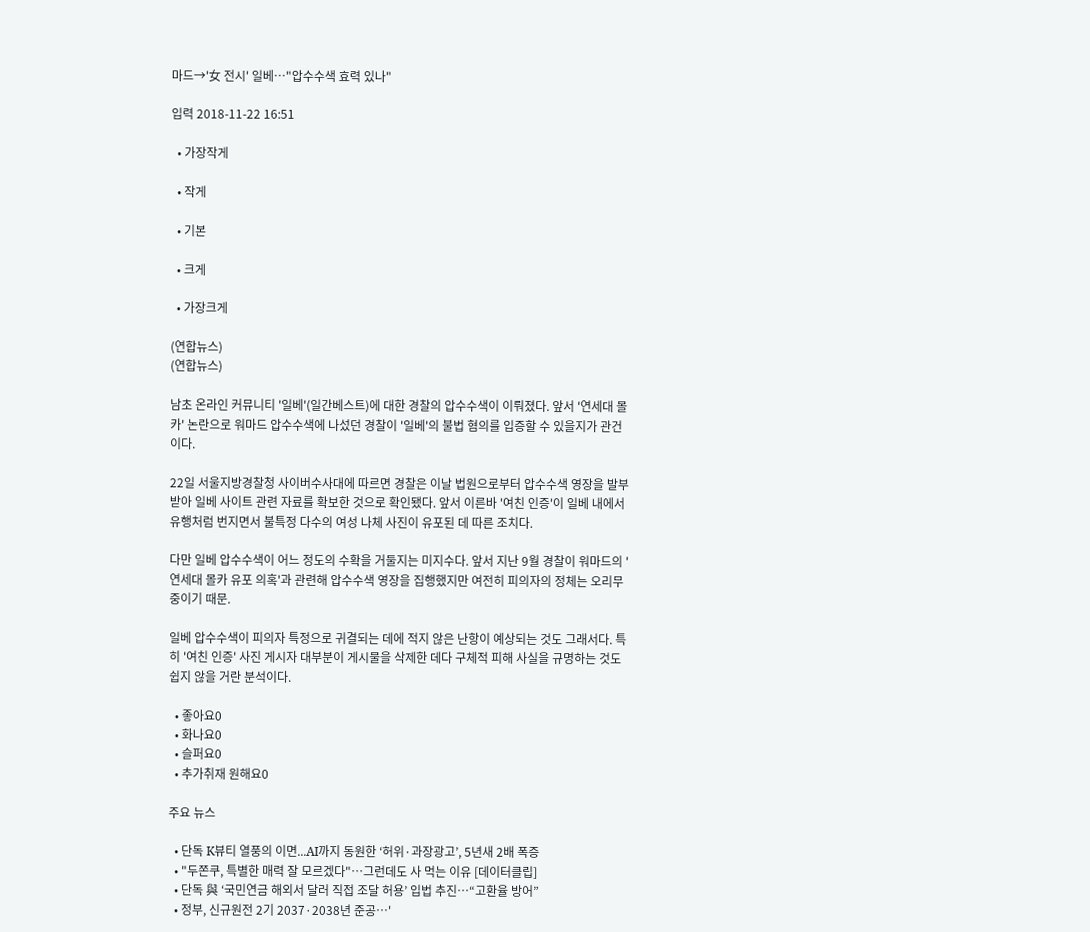마드→'女 전시' 일베…"압수수색 효력 있나"

입력 2018-11-22 16:51

  • 가장작게

  • 작게

  • 기본

  • 크게

  • 가장크게

(연합뉴스)
(연합뉴스)

남초 온라인 커뮤니티 '일베'(일간베스트)에 대한 경찰의 압수수색이 이뤄졌다. 앞서 '연세대 몰카' 논란으로 워마드 압수수색에 나섰던 경찰이 '일베'의 불법 혐의를 입증할 수 있을지가 관건이다.

22일 서울지방경찰청 사이버수사대에 따르면 경찰은 이날 법원으로부터 압수수색 영장을 발부받아 일베 사이트 관련 자료를 확보한 것으로 확인됐다. 앞서 이른바 '여친 인증'이 일베 내에서 유행처럼 번지면서 불특정 다수의 여성 나체 사진이 유포된 데 따른 조치다.

다만 일베 압수수색이 어느 정도의 수확을 거둘지는 미지수다. 앞서 지난 9월 경찰이 워마드의 '연세대 몰카 유포 의혹'과 관련해 압수수색 영장을 집행했지만 여전히 피의자의 정체는 오리무중이기 때문.

일베 압수수색이 피의자 특정으로 귀결되는 데에 적지 않은 난항이 예상되는 것도 그래서다. 특히 '여친 인증' 사진 게시자 대부분이 게시물을 삭제한 데다 구체적 피해 사실을 규명하는 것도 쉽지 않을 거란 분석이다.

  • 좋아요0
  • 화나요0
  • 슬퍼요0
  • 추가취재 원해요0

주요 뉴스

  • 단독 K뷰티 열풍의 이면...AI까지 동원한 ‘허위·과장광고’, 5년새 2배 폭증
  • "두쫀쿠, 특별한 매력 잘 모르겠다"…그런데도 사 먹는 이유 [데이터클립]
  • 단독 與 ‘국민연금 해외서 달러 직접 조달 허용’ 입법 추진⋯“고환율 방어”
  • 정부, 신규원전 2기 2037·2038년 준공…'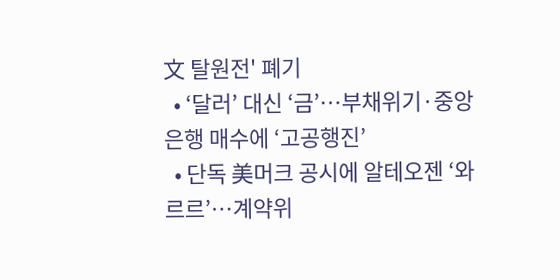文 탈원전' 폐기
  • ‘달러’ 대신 ‘금’…부채위기·중앙은행 매수에 ‘고공행진’
  • 단독 美머크 공시에 알테오젠 ‘와르르’…계약위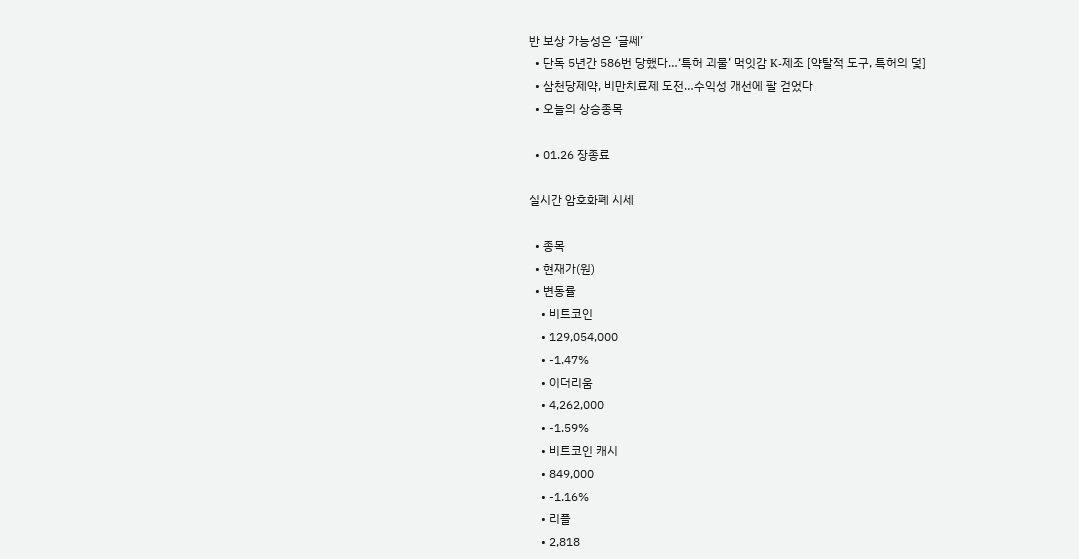반 보상 가능성은 ‘글쎄’
  • 단독 5년간 586번 당했다…‘특허 괴물’ 먹잇감 K-제조 [약탈적 도구, 특허의 덫]
  • 삼천당제약, 비만치료제 도전…수익성 개선에 팔 걷었다
  • 오늘의 상승종목

  • 01.26 장종료

실시간 암호화폐 시세

  • 종목
  • 현재가(원)
  • 변동률
    • 비트코인
    • 129,054,000
    • -1.47%
    • 이더리움
    • 4,262,000
    • -1.59%
    • 비트코인 캐시
    • 849,000
    • -1.16%
    • 리플
    • 2,818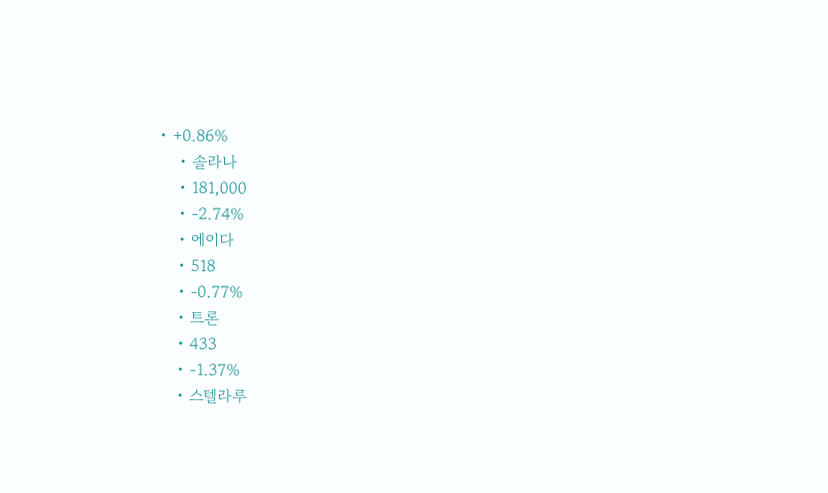• +0.86%
    • 솔라나
    • 181,000
    • -2.74%
    • 에이다
    • 518
    • -0.77%
    • 트론
    • 433
    • -1.37%
    • 스텔라루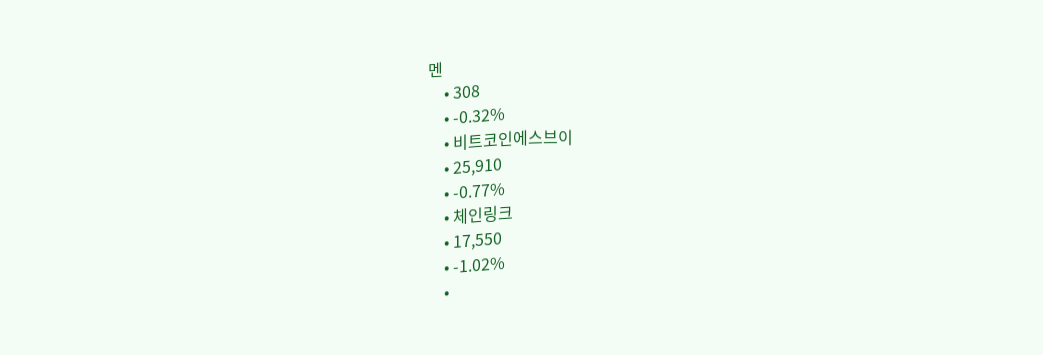멘
    • 308
    • -0.32%
    • 비트코인에스브이
    • 25,910
    • -0.77%
    • 체인링크
    • 17,550
    • -1.02%
    •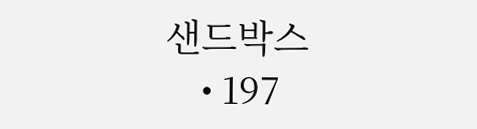샌드박스
    • 197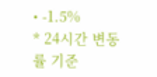• -1.5%
* 24시간 변동률 기준